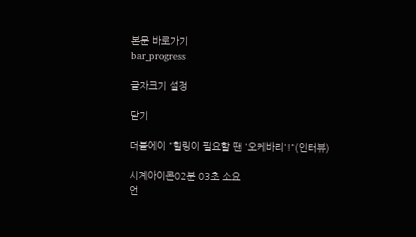본문 바로가기
bar_progress

글자크기 설정

닫기

더블에이 "힐링이 필요할 땐 '오케바리'!"(인터뷰)

시계아이콘02분 03초 소요
언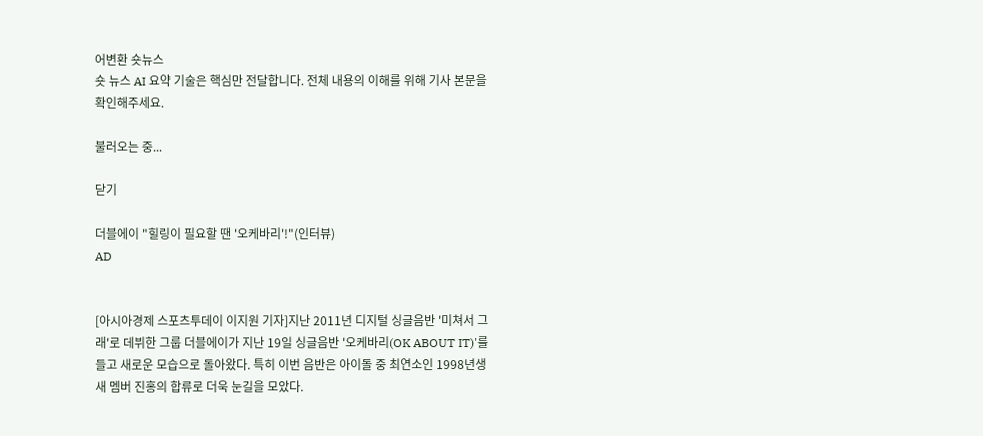어변환 숏뉴스
숏 뉴스 AI 요약 기술은 핵심만 전달합니다. 전체 내용의 이해를 위해 기사 본문을 확인해주세요.

불러오는 중...

닫기

더블에이 "힐링이 필요할 땐 '오케바리'!"(인터뷰)
AD


[아시아경제 스포츠투데이 이지원 기자]지난 2011년 디지털 싱글음반 '미쳐서 그래'로 데뷔한 그룹 더블에이가 지난 19일 싱글음반 '오케바리(OK ABOUT IT)'를 들고 새로운 모습으로 돌아왔다. 특히 이번 음반은 아이돌 중 최연소인 1998년생 새 멤버 진홍의 합류로 더욱 눈길을 모았다.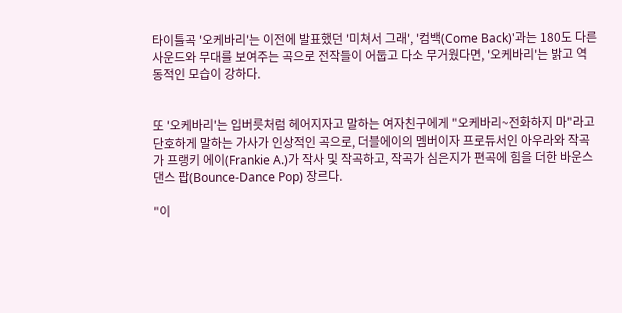타이틀곡 '오케바리'는 이전에 발표했던 '미쳐서 그래', '컴백(Come Back)'과는 180도 다른 사운드와 무대를 보여주는 곡으로 전작들이 어둡고 다소 무거웠다면, '오케바리'는 밝고 역동적인 모습이 강하다.


또 '오케바리'는 입버릇처럼 헤어지자고 말하는 여자친구에게 "오케바리~전화하지 마"라고 단호하게 말하는 가사가 인상적인 곡으로, 더블에이의 멤버이자 프로듀서인 아우라와 작곡가 프랭키 에이(Frankie A.)가 작사 및 작곡하고, 작곡가 심은지가 편곡에 힘을 더한 바운스 댄스 팝(Bounce-Dance Pop) 장르다.

"이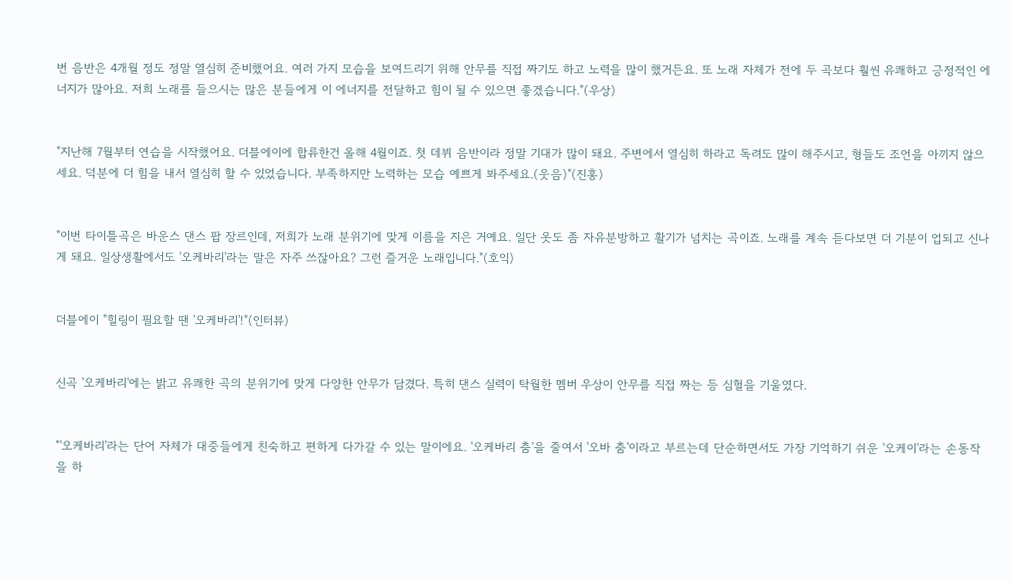번 음반은 4개월 정도 정말 열심히 준비했어요. 여러 가지 모습을 보여드리기 위해 안무를 직접 짜기도 하고 노력을 많이 했거든요. 또 노래 자체가 전에 두 곡보다 훨씬 유쾌하고 긍정적인 에너지가 많아요. 저희 노래를 들으시는 많은 분들에게 이 에너지를 전달하고 힘이 될 수 있으면 좋겠습니다."(우상)


"지난해 7월부터 연습을 시작했어요. 더블에이에 합류한건 올해 4월이죠. 첫 데뷔 음반이라 정말 기대가 많이 돼요. 주변에서 열심히 하라고 독려도 많이 해주시고, 형들도 조언을 아끼지 않으세요. 덕분에 더 힘을 내서 열심히 할 수 있었습니다. 부족하지만 노력하는 모습 예쁘게 봐주세요.(웃음)"(진홍)


"이번 타이틀곡은 바운스 댄스 팝 장르인데, 저희가 노래 분위기에 맞게 이름을 지은 거예요. 일단 옷도 좀 자유분방하고 활기가 넘치는 곡이죠. 노래를 계속 듣다보면 더 기분이 업되고 신나게 돼요. 일상생활에서도 '오케바리'라는 말은 자주 쓰잖아요? 그런 즐거운 노래입니다."(호익)


더블에이 "힐링이 필요할 땐 '오케바리'!"(인터뷰)


신곡 '오케바리'에는 밝고 유쾌한 곡의 분위기에 맞게 다양한 안무가 담겼다. 특히 댄스 실력이 탁월한 멤버 우상이 안무를 직접 짜는 등 심혈을 기울였다.


"'오케바리'라는 단어 자체가 대중들에게 친숙하고 편하게 다가갈 수 있는 말이에요. '오케바리 춤'을 줄여서 '오바 춤'이라고 부르는데 단순하면서도 가장 기억하기 쉬운 '오케이'라는 손동작을 하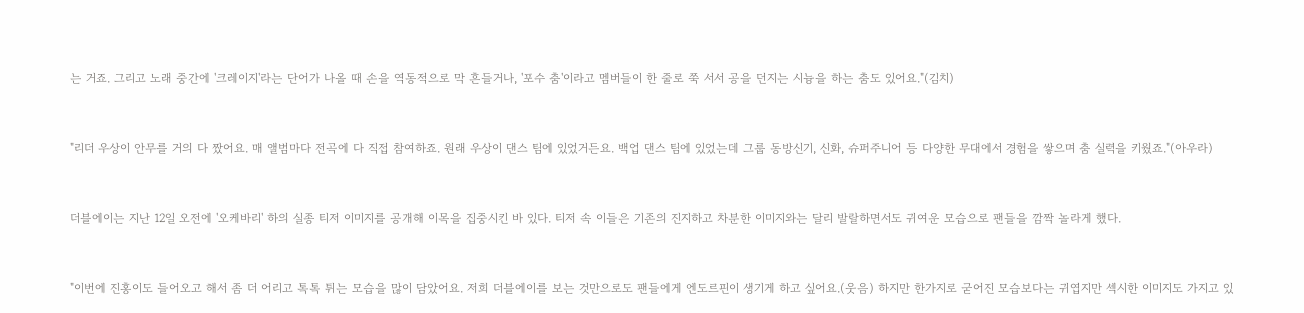는 거죠. 그리고 노래 중간에 '크레이지'라는 단어가 나올 때 손을 역동적으로 막 흔들거나, '포수 춤'이라고 멤버들이 한 줄로 쭉 서서 공을 던지는 시늉을 하는 춤도 있어요."(김치)


"리더 우상이 안무를 거의 다 짰어요. 매 앨범마다 전곡에 다 직접 참여하죠. 원래 우상이 댄스 팀에 있었거든요. 백업 댄스 팀에 있었는데 그룹 동방신기, 신화, 슈퍼주니어 등 다양한 무대에서 경험을 쌓으며 춤 실력을 키웠죠."(아우라)


더블에이는 지난 12일 오전에 '오케바리' 하의 실종 티저 이미지를 공개해 이목을 집중시킨 바 있다. 티저 속 이들은 기존의 진지하고 차분한 이미지와는 달리 발랄하면서도 귀여운 모습으로 팬들을 깜짝 놀라게 했다.


"이번에 진홍이도 들어오고 해서 좀 더 어리고 톡톡 튀는 모습을 많이 담았어요. 저희 더블에이를 보는 것만으로도 팬들에게 엔도르핀이 생기게 하고 싶어요.(웃음) 하지만 한가지로 굳어진 모습보다는 귀엽지만 섹시한 이미지도 가지고 있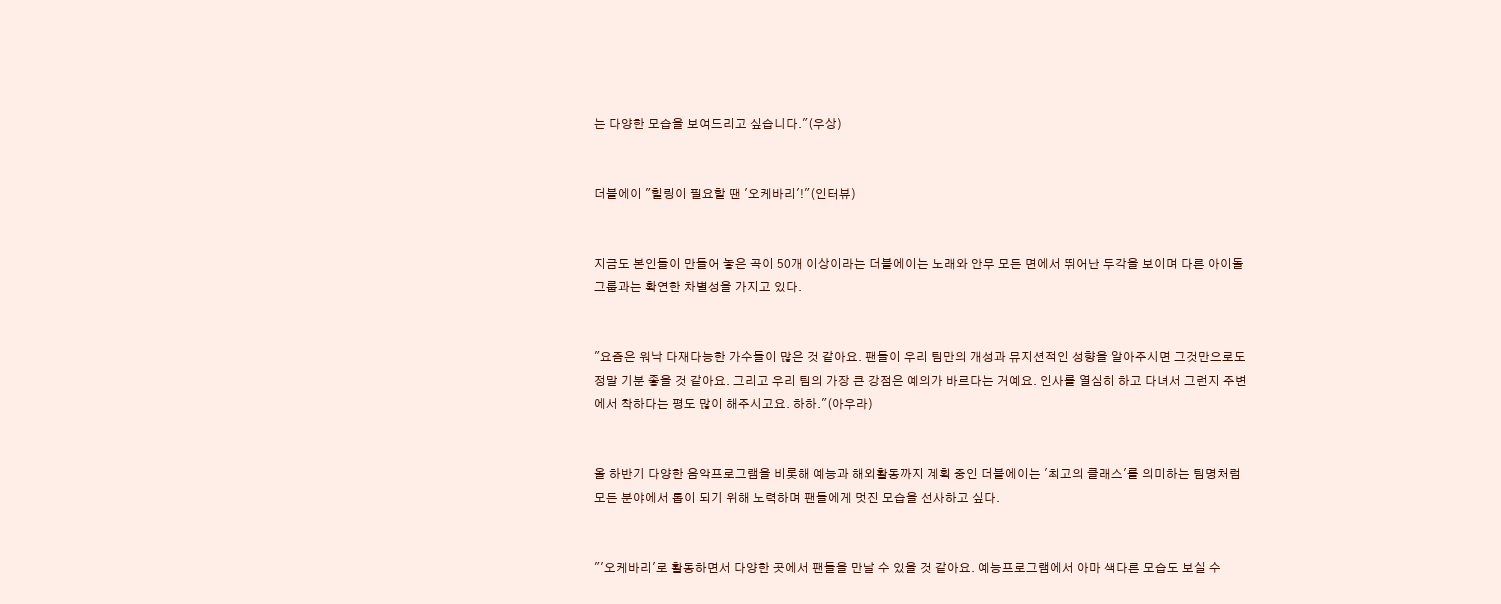는 다양한 모습을 보여드리고 싶습니다."(우상)


더블에이 "힐링이 필요할 땐 '오케바리'!"(인터뷰)


지금도 본인들이 만들어 놓은 곡이 50개 이상이라는 더블에이는 노래와 안무 모든 면에서 뛰어난 두각을 보이며 다른 아이돌 그룹과는 확연한 차별성을 가지고 있다.


"요즘은 워낙 다재다능한 가수들이 많은 것 같아요. 팬들이 우리 팀만의 개성과 뮤지션적인 성향을 알아주시면 그것만으로도 정말 기분 좋을 것 같아요. 그리고 우리 팀의 가장 큰 강점은 예의가 바르다는 거예요. 인사를 열심히 하고 다녀서 그런지 주변에서 착하다는 평도 많이 해주시고요. 하하."(아우라)


올 하반기 다양한 음악프로그램을 비롯해 예능과 해외활동까지 계획 중인 더블에이는 '최고의 클래스'를 의미하는 팀명처럼 모든 분야에서 톱이 되기 위해 노력하며 팬들에게 멋진 모습을 선사하고 싶다.


"'오케바리'로 활동하면서 다양한 곳에서 팬들을 만날 수 있을 것 같아요. 예능프로그램에서 아마 색다른 모습도 보실 수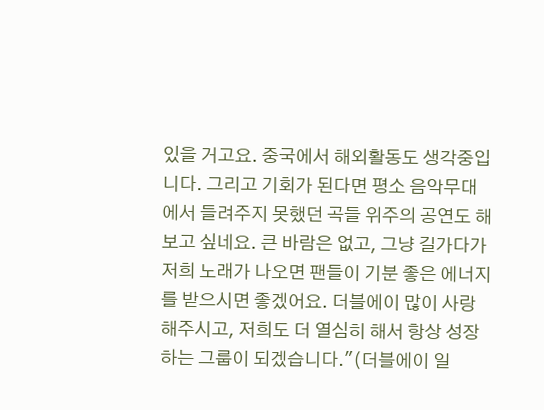있을 거고요. 중국에서 해외활동도 생각중입니다. 그리고 기회가 된다면 평소 음악무대에서 들려주지 못했던 곡들 위주의 공연도 해보고 싶네요. 큰 바람은 없고, 그냥 길가다가 저희 노래가 나오면 팬들이 기분 좋은 에너지를 받으시면 좋겠어요. 더블에이 많이 사랑해주시고, 저희도 더 열심히 해서 항상 성장하는 그룹이 되겠습니다."(더블에이 일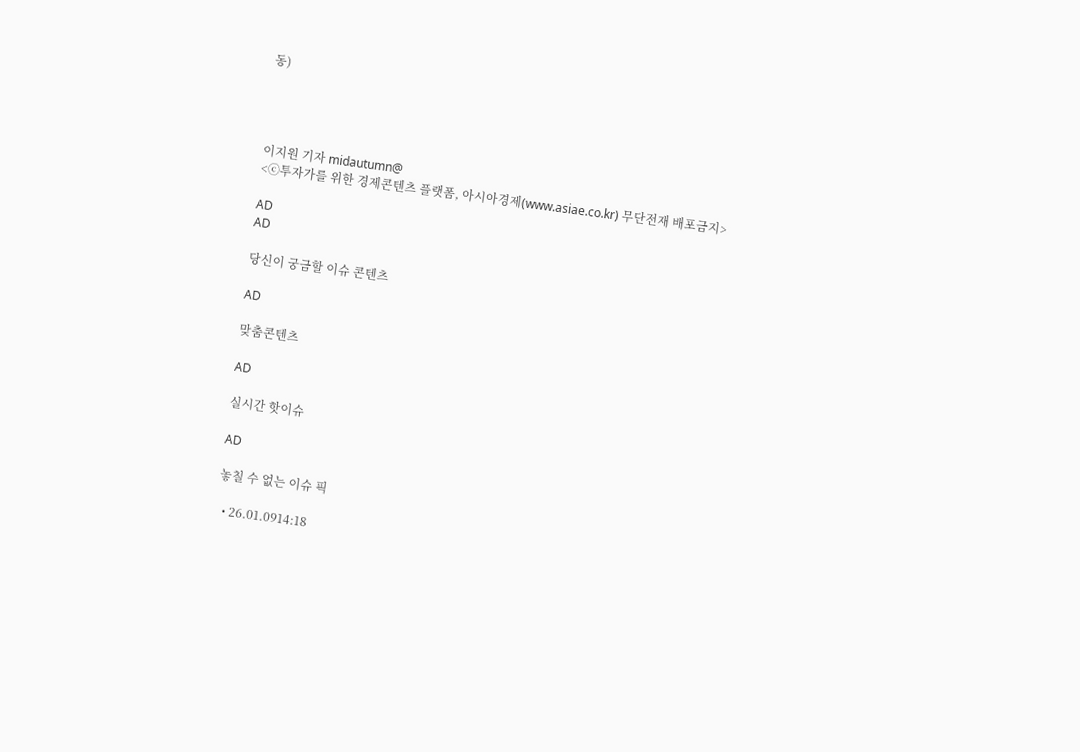동)




이지원 기자 midautumn@
<ⓒ투자가를 위한 경제콘텐츠 플랫폼, 아시아경제(www.asiae.co.kr) 무단전재 배포금지>

AD
AD

당신이 궁금할 이슈 콘텐츠

AD

맞춤콘텐츠

AD

실시간 핫이슈

AD

놓칠 수 없는 이슈 픽

  • 26.01.0914:18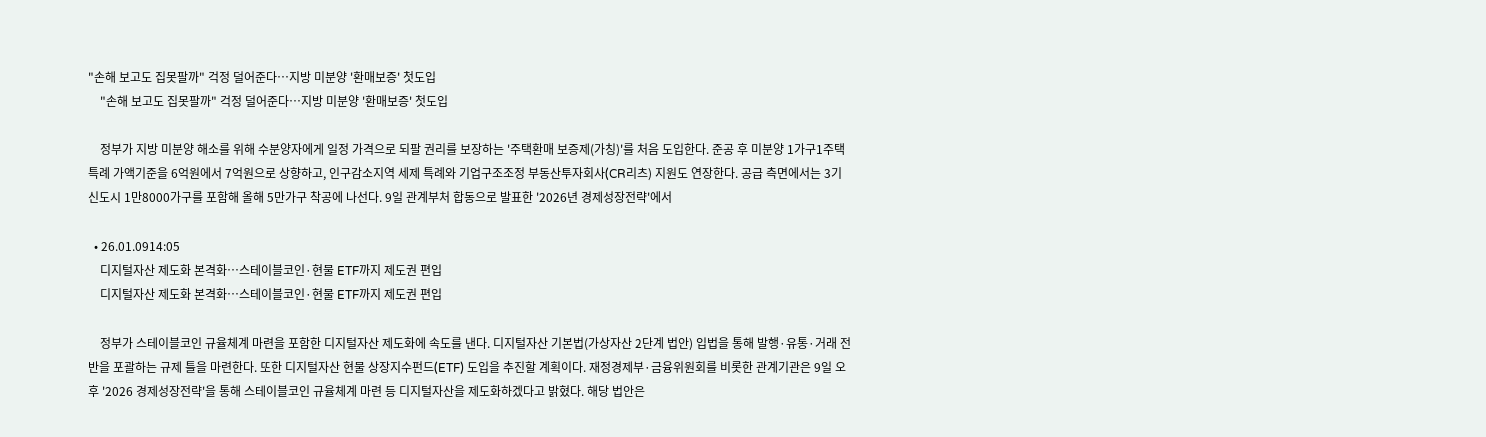"손해 보고도 집못팔까" 걱정 덜어준다…지방 미분양 '환매보증' 첫도입
    "손해 보고도 집못팔까" 걱정 덜어준다…지방 미분양 '환매보증' 첫도입

    정부가 지방 미분양 해소를 위해 수분양자에게 일정 가격으로 되팔 권리를 보장하는 '주택환매 보증제(가칭)'를 처음 도입한다. 준공 후 미분양 1가구1주택 특례 가액기준을 6억원에서 7억원으로 상향하고, 인구감소지역 세제 특례와 기업구조조정 부동산투자회사(CR리츠) 지원도 연장한다. 공급 측면에서는 3기 신도시 1만8000가구를 포함해 올해 5만가구 착공에 나선다. 9일 관계부처 합동으로 발표한 '2026년 경제성장전략'에서

  • 26.01.0914:05
    디지털자산 제도화 본격화…스테이블코인·현물 ETF까지 제도권 편입
    디지털자산 제도화 본격화…스테이블코인·현물 ETF까지 제도권 편입

    정부가 스테이블코인 규율체계 마련을 포함한 디지털자산 제도화에 속도를 낸다. 디지털자산 기본법(가상자산 2단계 법안) 입법을 통해 발행·유통·거래 전반을 포괄하는 규제 틀을 마련한다. 또한 디지털자산 현물 상장지수펀드(ETF) 도입을 추진할 계획이다. 재정경제부·금융위원회를 비롯한 관계기관은 9일 오후 '2026 경제성장전략'을 통해 스테이블코인 규율체계 마련 등 디지털자산을 제도화하겠다고 밝혔다. 해당 법안은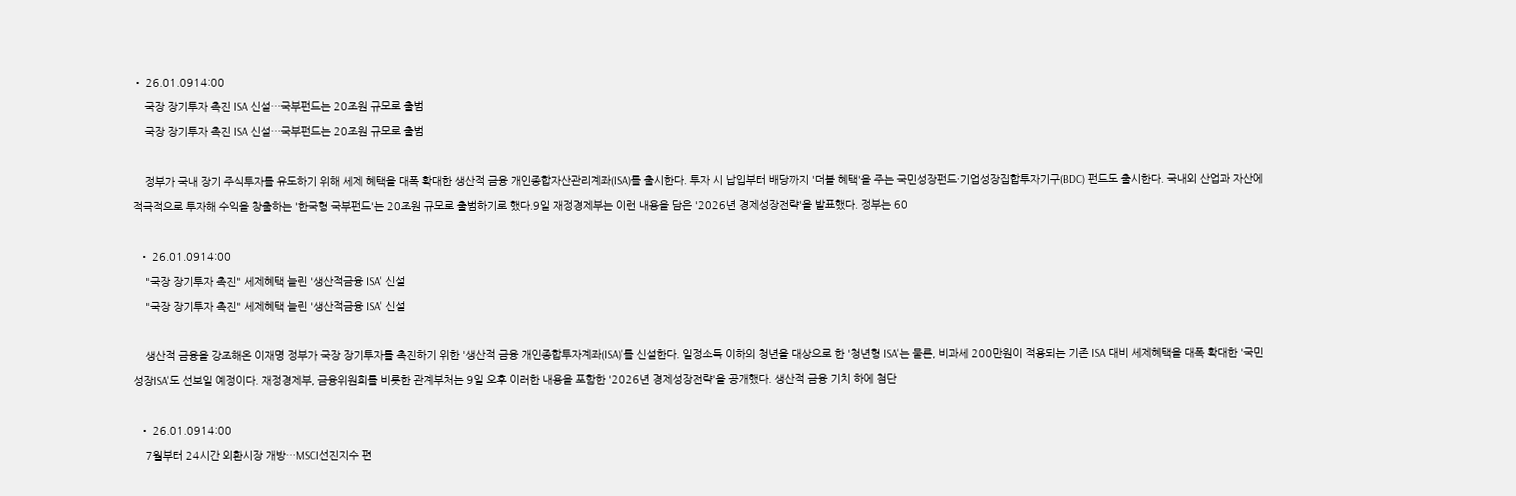• 26.01.0914:00
    국장 장기투자 촉진 ISA 신설…국부펀드는 20조원 규모로 출범
    국장 장기투자 촉진 ISA 신설…국부펀드는 20조원 규모로 출범

    정부가 국내 장기 주식투자를 유도하기 위해 세제 혜택을 대폭 확대한 생산적 금융 개인종합자산관리계좌(ISA)를 출시한다. 투자 시 납입부터 배당까지 '더블 혜택'을 주는 국민성장펀드·기업성장집합투자기구(BDC) 펀드도 출시한다. 국내외 산업과 자산에 적극적으로 투자해 수익을 창출하는 '한국형 국부펀드'는 20조원 규모로 출범하기로 했다.9일 재정경제부는 이런 내용을 담은 '2026년 경제성장전략'을 발표했다. 정부는 60

  • 26.01.0914:00
    "국장 장기투자 촉진" 세제혜택 늘린 '생산적금융 ISA' 신설
    "국장 장기투자 촉진" 세제혜택 늘린 '생산적금융 ISA' 신설

    생산적 금융을 강조해온 이재명 정부가 국장 장기투자를 촉진하기 위한 '생산적 금융 개인종합투자계좌(ISA)'를 신설한다. 일정소득 이하의 청년을 대상으로 한 '청년형 ISA'는 물론, 비과세 200만원이 적용되는 기존 ISA 대비 세제혜택을 대폭 확대한 '국민성장ISA'도 선보일 예정이다. 재정경제부, 금융위원회를 비롯한 관계부처는 9일 오후 이러한 내용을 포함한 '2026년 경제성장전략'을 공개했다. 생산적 금융 기치 하에 첨단

  • 26.01.0914:00
    7월부터 24시간 외환시장 개방…MSCI선진지수 편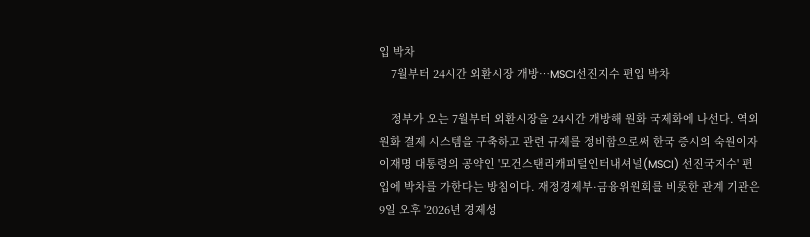입 박차
    7월부터 24시간 외환시장 개방…MSCI선진지수 편입 박차

    정부가 오는 7월부터 외환시장을 24시간 개방해 원화 국제화에 나선다. 역외 원화 결제 시스템을 구축하고 관련 규제를 정비함으로써 한국 증시의 숙원이자 이재명 대통령의 공약인 '모건스탠리캐피털인터내셔널(MSCI) 선진국지수' 편입에 박차를 가한다는 방침이다. 재정경제부·금융위원회를 비롯한 관계 기관은 9일 오후 '2026년 경제성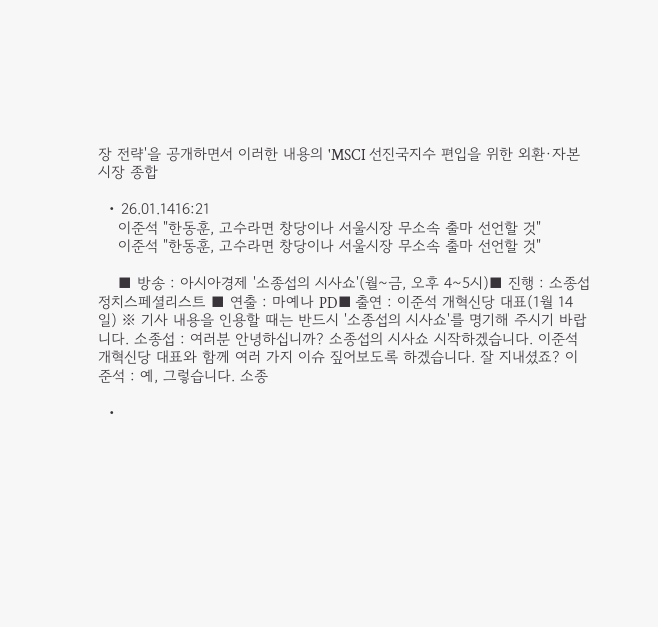장 전략'을 공개하면서 이러한 내용의 'MSCI 선진국지수 편입을 위한 외환·자본시장 종합

  • 26.01.1416:21
    이준석 "한동훈, 고수라면 창당이나 서울시장 무소속 출마 선언할 것"
    이준석 "한동훈, 고수라면 창당이나 서울시장 무소속 출마 선언할 것"

    ■ 방송 : 아시아경제 '소종섭의 시사쇼'(월~금, 오후 4~5시)■ 진행 : 소종섭 정치스페셜리스트 ■ 연출 : 마예나 PD■ 출연 : 이준석 개혁신당 대표(1월 14일) ※ 기사 내용을 인용할 때는 반드시 '소종섭의 시사쇼'를 명기해 주시기 바랍니다. 소종섭 : 여러분 안녕하십니까? 소종섭의 시사쇼 시작하겠습니다. 이준석 개혁신당 대표와 함께 여러 가지 이슈 짚어보도록 하겠습니다. 잘 지내셨죠? 이준석 : 예, 그렇습니다. 소종

  •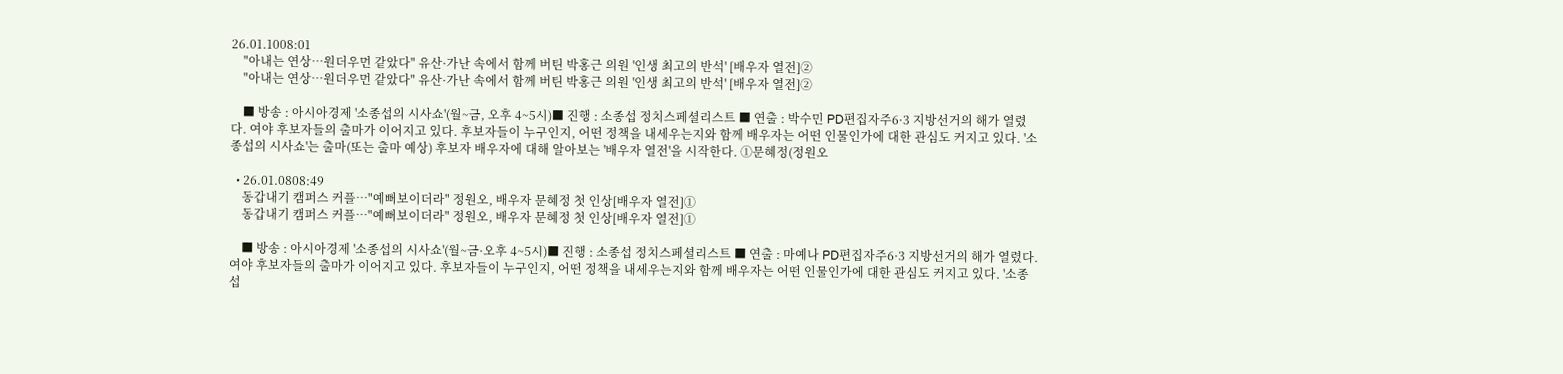26.01.1008:01
    "아내는 연상…원더우먼 같았다" 유산·가난 속에서 함께 버틴 박홍근 의원 '인생 최고의 반석' [배우자 열전]②
    "아내는 연상…원더우먼 같았다" 유산·가난 속에서 함께 버틴 박홍근 의원 '인생 최고의 반석' [배우자 열전]②

    ■ 방송 : 아시아경제 '소종섭의 시사쇼'(월~금, 오후 4~5시)■ 진행 : 소종섭 정치스페셜리스트 ■ 연출 : 박수민 PD편집자주6·3 지방선거의 해가 열렸다. 여야 후보자들의 출마가 이어지고 있다. 후보자들이 누구인지, 어떤 정책을 내세우는지와 함께 배우자는 어떤 인물인가에 대한 관심도 커지고 있다. '소종섭의 시사쇼'는 출마(또는 출마 예상) 후보자 배우자에 대해 알아보는 '배우자 열전'을 시작한다. ①문혜정(정원오

  • 26.01.0808:49
    동갑내기 캠퍼스 커플…"예뻐보이더라" 정원오, 배우자 문혜정 첫 인상[배우자 열전]①
    동갑내기 캠퍼스 커플…"예뻐보이더라" 정원오, 배우자 문혜정 첫 인상[배우자 열전]①

    ■ 방송 : 아시아경제 '소종섭의 시사쇼'(월~금·오후 4~5시)■ 진행 : 소종섭 정치스페셜리스트 ■ 연출 : 마예나 PD편집자주6·3 지방선거의 해가 열렸다. 여야 후보자들의 출마가 이어지고 있다. 후보자들이 누구인지, 어떤 정책을 내세우는지와 함께 배우자는 어떤 인물인가에 대한 관심도 커지고 있다. '소종섭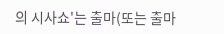의 시사쇼'는 출마(또는 출마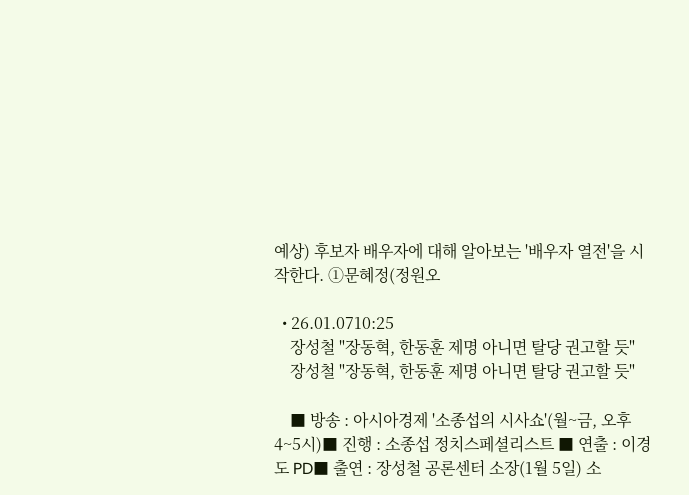예상) 후보자 배우자에 대해 알아보는 '배우자 열전'을 시작한다. ①문혜정(정원오

  • 26.01.0710:25
    장성철 "장동혁, 한동훈 제명 아니면 탈당 권고할 듯"
    장성철 "장동혁, 한동훈 제명 아니면 탈당 권고할 듯"

    ■ 방송 : 아시아경제 '소종섭의 시사쇼'(월~금, 오후 4~5시)■ 진행 : 소종섭 정치스페셜리스트 ■ 연출 : 이경도 PD■ 출연 : 장성철 공론센터 소장(1월 5일) 소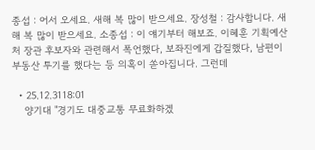종섭 : 어서 오세요. 새해 복 많이 받으세요. 장성철 : 감사합니다. 새해 복 많이 받으세요. 소종섭 : 이 얘기부터 해보죠. 이혜훈 기획예산처 장관 후보자와 관련해서 폭언했다, 보좌진에게 갑질했다, 남편이 부동산 투기를 했다는 등 의혹이 쏟아집니다. 그런데

  • 25.12.3118:01
    양기대 "경기도 대중교통 무료화하겠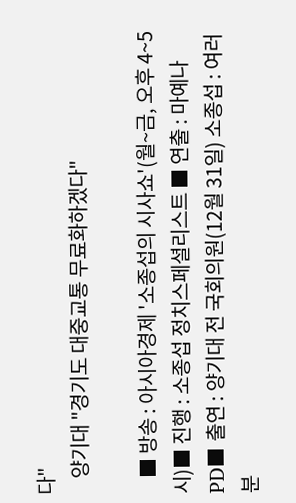다"
    양기대 "경기도 대중교통 무료화하겠다"

    ■ 방송 : 아시아경제 '소종섭의 시사쇼'(월~금, 오후 4~5시)■ 진행 : 소종섭 정치스페셜리스트 ■ 연출 : 마예나 PD■ 출연 : 양기대 전 국회의원(12월 31일) 소종섭 : 여러분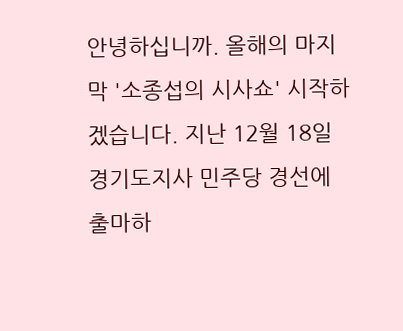안녕하십니까. 올해의 마지막 '소종섭의 시사쇼' 시작하겠습니다. 지난 12월 18일 경기도지사 민주당 경선에 출마하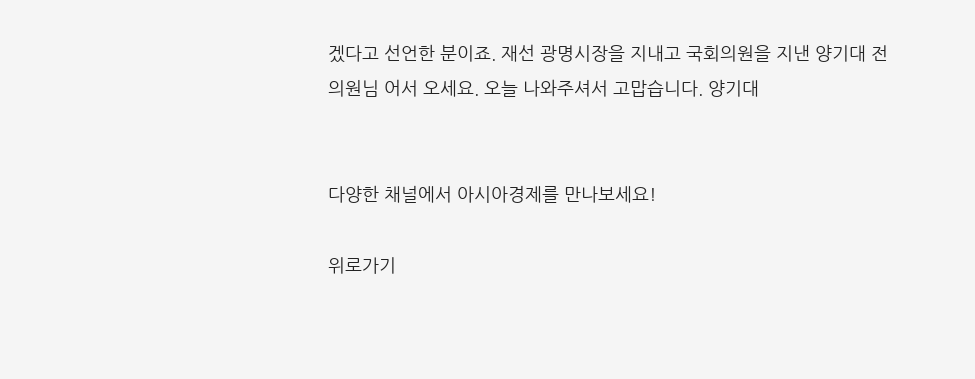겠다고 선언한 분이죠. 재선 광명시장을 지내고 국회의원을 지낸 양기대 전 의원님 어서 오세요. 오늘 나와주셔서 고맙습니다. 양기대


다양한 채널에서 아시아경제를 만나보세요!

위로가기